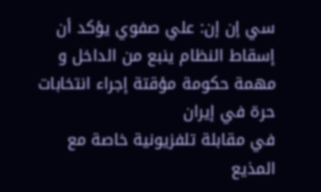سي إن إن: علي صفوي يؤكد أن إسقاط النظام ينبع من الداخل و مهمة حكومة مؤقتة إجراء انتخابات حرة في إيران
في مقابلة تلفزيونية خاصة مع المذيع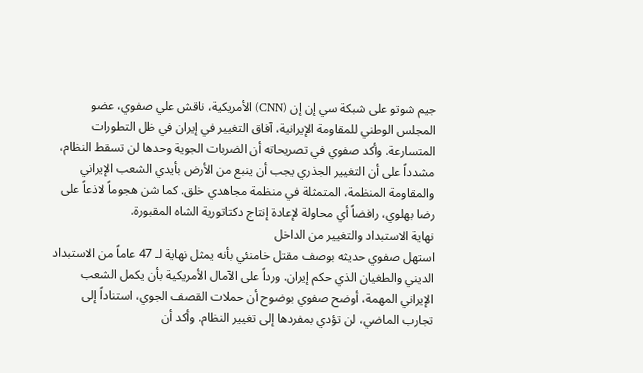جيم شوتو على شبكة سي إن إن (CNN) الأمريكية، ناقش علي صفوي، عضو المجلس الوطني للمقاومة الإيرانية، آفاق التغيير في إيران في ظل التطورات المتسارعة. وأكد صفوي في تصريحاته أن الضربات الجوية وحدها لن تسقط النظام، مشدداً على أن التغيير الجذري يجب أن ينبع من الأرض بأيدي الشعب الإيراني والمقاومة المنظمة، المتمثلة في منظمة مجاهدي خلق. كما شن هجوماً لاذعاً على رضا بهلوي، رافضاً أي محاولة لإعادة إنتاج دكتاتورية الشاه المقبورة.
نهاية الاستبداد والتغيير من الداخل
استهل صفوي حديثه بوصف مقتل خامنئي بأنه يمثل نهاية لـ 47 عاماً من الاستبداد الديني والطغيان الذي حكم إيران. ورداً على الآمال الأمريكية بأن يكمل الشعب الإيراني المهمة، أوضح صفوي بوضوح أن حملات القصف الجوي، استناداً إلى تجارب الماضي، لن تؤدي بمفردها إلى تغيير النظام. وأكد أن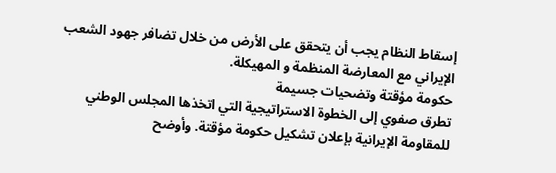إسقاط النظام يجب أن يتحقق على الأرض من خلال تضافر جهود الشعب الإيراني مع المعارضة المنظمة و المهيكلة.
حكومة مؤقتة وتضحيات جسيمة
تطرق صفوي إلى الخطوة الاستراتيجية التي اتخذها المجلس الوطني للمقاومة الإيرانية بإعلان تشكيل حكومة مؤقتة. وأوضح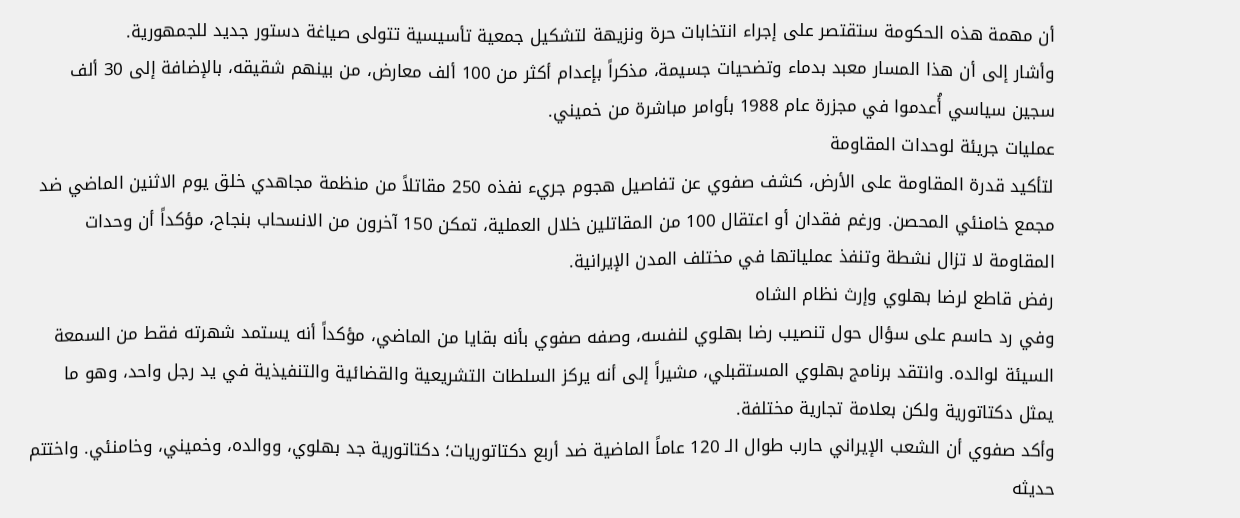أن مهمة هذه الحكومة ستقتصر على إجراء انتخابات حرة ونزيهة لتشكيل جمعية تأسيسية تتولى صياغة دستور جديد للجمهورية.
وأشار إلى أن هذا المسار معبد بدماء وتضحيات جسيمة، مذكراً بإعدام أكثر من 100 ألف معارض، من بينهم شقيقه، بالإضافة إلى 30 ألف سجين سياسي أُعدموا في مجزرة عام 1988 بأوامر مباشرة من خميني.
عمليات جريئة لوحدات المقاومة
لتأكيد قدرة المقاومة على الأرض، كشف صفوي عن تفاصيل هجوم جريء نفذه 250 مقاتلاً من منظمة مجاهدي خلق يوم الاثنين الماضي ضد مجمع خامنئي المحصن. ورغم فقدان أو اعتقال 100 من المقاتلين خلال العملية، تمكن 150 آخرون من الانسحاب بنجاح، مؤكداً أن وحدات المقاومة لا تزال نشطة وتنفذ عملياتها في مختلف المدن الإيرانية.
رفض قاطع لرضا بهلوي وإرث نظام الشاه
وفي رد حاسم على سؤال حول تنصيب رضا بهلوي لنفسه، وصفه صفوي بأنه بقايا من الماضي، مؤكداً أنه يستمد شهرته فقط من السمعة السيئة لوالده. وانتقد برنامج بهلوي المستقبلي، مشيراً إلى أنه يركز السلطات التشريعية والقضائية والتنفيذية في يد رجل واحد، وهو ما يمثل دكتاتورية ولكن بعلامة تجارية مختلفة.
وأكد صفوي أن الشعب الإيراني حارب طوال الـ 120 عاماً الماضية ضد أربع دكتاتوريات؛ دكتاتورية جد بهلوي، ووالده، وخميني، وخامنئي. واختتم حديثه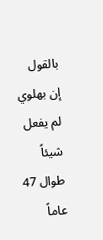بالقول إن بهلوي لم يفعل شيئاً طوال 47 عاماً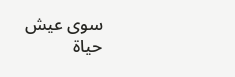سوى عيش حياة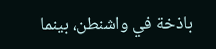باذخة في واشنطن، بينما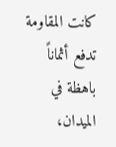كانت المقاومة تدفع أثماناً باهظة في الميدان،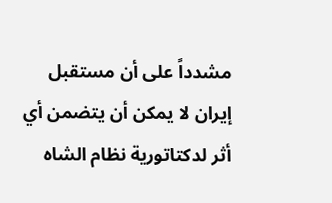مشدداً على أن مستقبل إيران لا يمكن أن يتضمن أي أثر لدكتاتورية نظام الشاه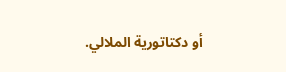أو دكتاتورية الملالي.